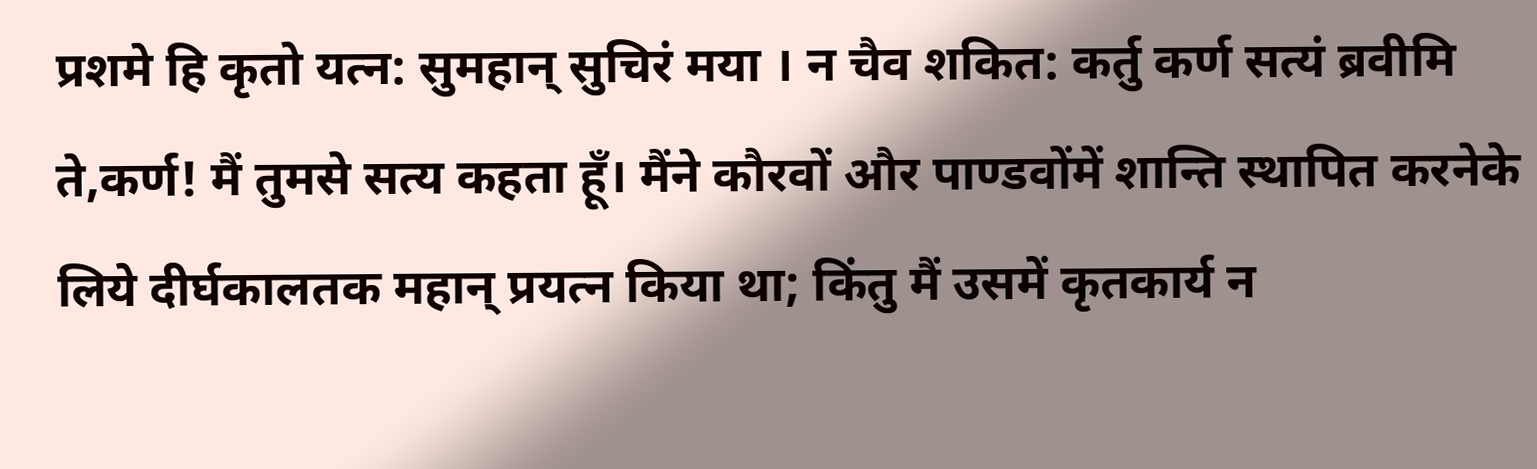प्रशमे हि कृतो यत्न: सुमहान् सुचिरं मया । न चैव शकित: कर्तु कर्ण सत्यं ब्रवीमि ते,कर्ण! मैं तुमसे सत्य कहता हूँ। मैंने कौरवों और पाण्डवोंमें शान्ति स्थापित करनेके लिये दीर्घकालतक महान् प्रयत्न किया था; किंतु मैं उसमें कृतकार्य न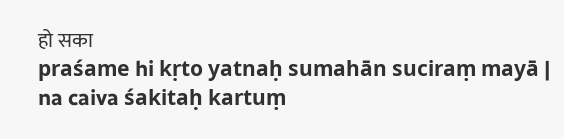हो सका
praśame hi kṛto yatnaḥ sumahān suciraṃ mayā | na caiva śakitaḥ kartuṃ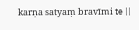karṇa satyaṃ bravīmi te ||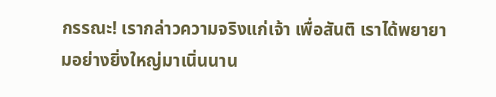กรรณะ! เรากล่าวความจริงแก่เจ้า เพื่อสันติ เราได้พยายามอย่างยิ่งใหญ่มาเนิ่นนาน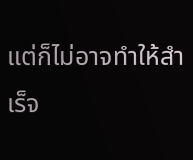แต่ก็ไม่อาจทำให้สำเร็จ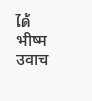ได้
भीष्म उवाच